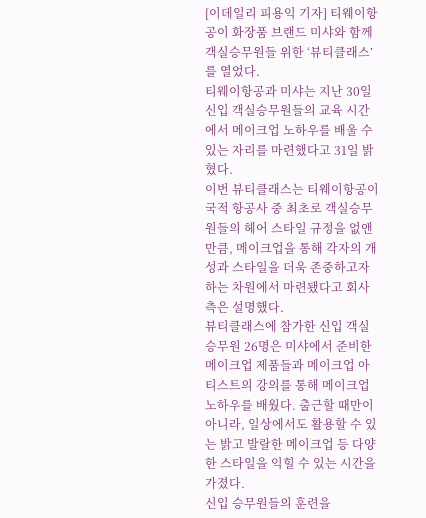[이데일리 피용익 기자] 티웨이항공이 화장품 브랜드 미샤와 함께 객실승무원들 위한 ‘뷰티클래스’를 열었다.
티웨이항공과 미샤는 지난 30일 신입 객실승무원들의 교육 시간에서 메이크업 노하우를 배울 수 있는 자리를 마련했다고 31일 밝혔다.
이번 뷰티클래스는 티웨이항공이 국적 항공사 중 최초로 객실승무원들의 헤어 스타일 규정을 없앤 만큼, 메이크업을 통해 각자의 개성과 스타일을 더욱 존중하고자 하는 차원에서 마련됐다고 회사측은 설명했다.
뷰티클래스에 참가한 신입 객실승무원 26명은 미샤에서 준비한 메이크업 제품들과 메이크업 아티스트의 강의를 통해 메이크업 노하우를 배웠다. 출근할 때만이 아니라, 일상에서도 활용할 수 있는 밝고 발랄한 메이크업 등 다양한 스타일을 익힐 수 있는 시간을 가졌다.
신입 승무원들의 훈련을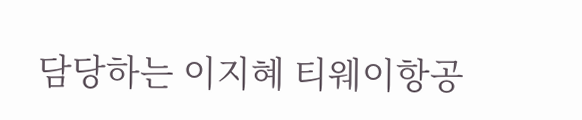담당하는 이지혜 티웨이항공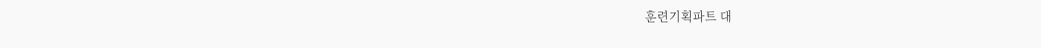훈련기획파트 대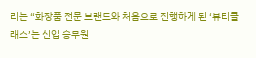리는 “화장품 전문 브랜드와 처음으로 진행하게 된 ‘뷰티클래스’는 신입 승무원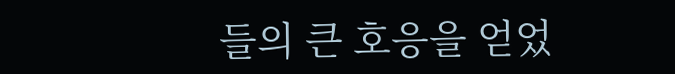들의 큰 호응을 얻었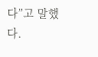다”고 말했다.